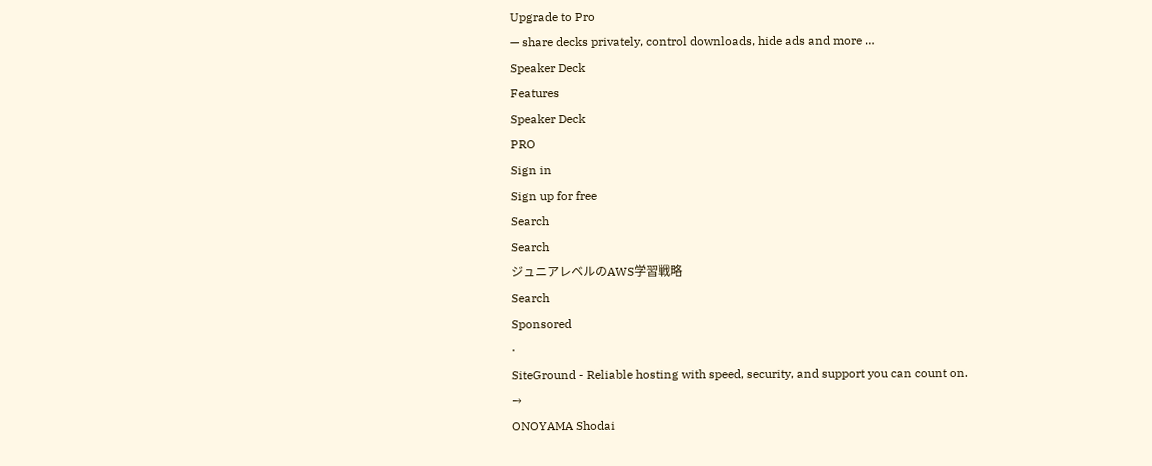Upgrade to Pro
— share decks privately, control downloads, hide ads and more …
Speaker Deck
Features
Speaker Deck
PRO
Sign in
Sign up for free
Search
Search
ジュニアレベルのAWS学習戦略
Search
Sponsored
·
SiteGround - Reliable hosting with speed, security, and support you can count on.
→
ONOYAMA Shodai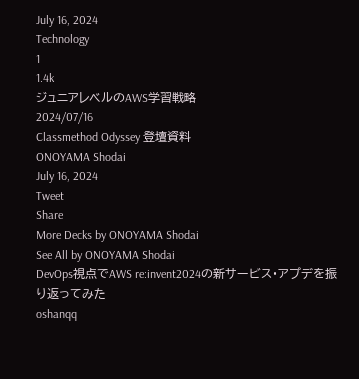July 16, 2024
Technology
1
1.4k
ジュニアレベルのAWS学習戦略
2024/07/16
Classmethod Odyssey 登壇資料
ONOYAMA Shodai
July 16, 2024
Tweet
Share
More Decks by ONOYAMA Shodai
See All by ONOYAMA Shodai
DevOps視点でAWS re:invent2024の新サービス・アプデを振り返ってみた
oshanqq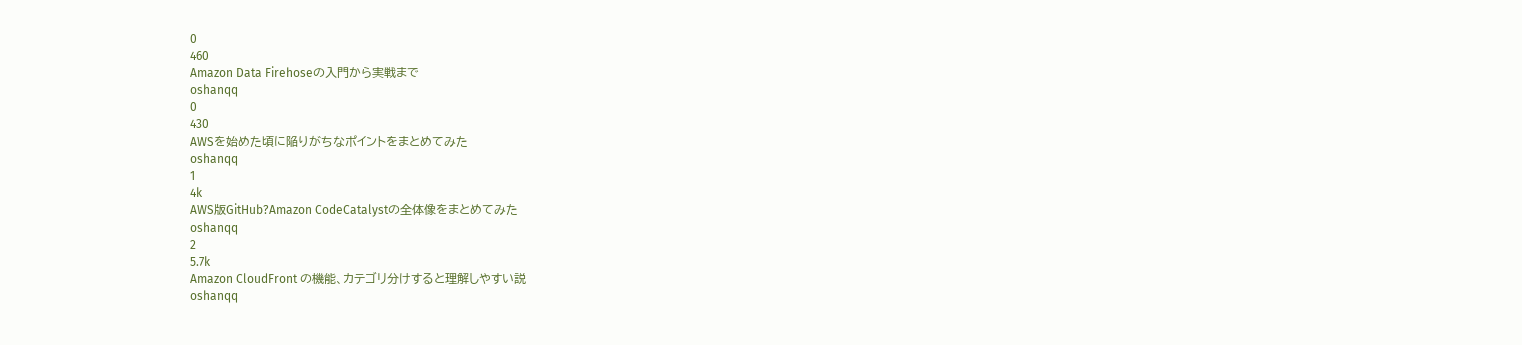0
460
Amazon Data Firehoseの入門から実戦まで
oshanqq
0
430
AWSを始めた頃に陥りがちなポイントをまとめてみた
oshanqq
1
4k
AWS版GitHub?Amazon CodeCatalystの全体像をまとめてみた
oshanqq
2
5.7k
Amazon CloudFront の機能、カテゴリ分けすると理解しやすい説
oshanqq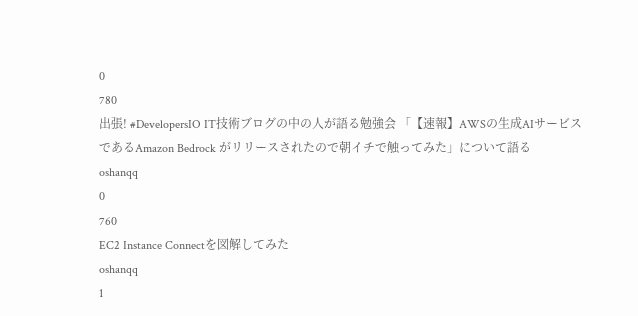0
780
出張! #DevelopersIO IT技術ブログの中の人が語る勉強会 「【速報】AWSの生成AIサービスであるAmazon Bedrock がリリースされたので朝イチで触ってみた」について語る
oshanqq
0
760
EC2 Instance Connectを図解してみた
oshanqq
1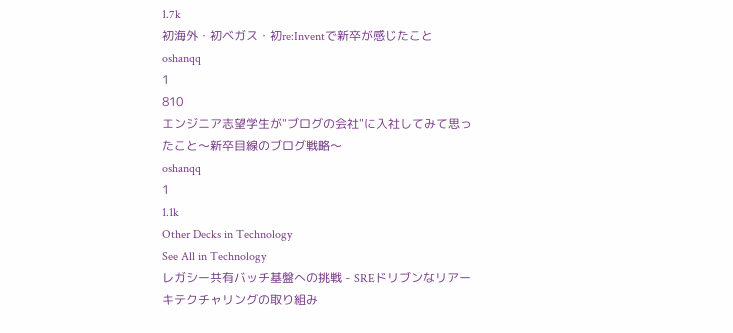1.7k
初海外・初ベガス・初re:Inventで新卒が感じたこと
oshanqq
1
810
エンジニア志望学生が"ブログの会社"に入社してみて思ったこと〜新卒目線のブログ戦略〜
oshanqq
1
1.1k
Other Decks in Technology
See All in Technology
レガシー共有バッチ基盤への挑戦 - SREドリブンなリアーキテクチャリングの取り組み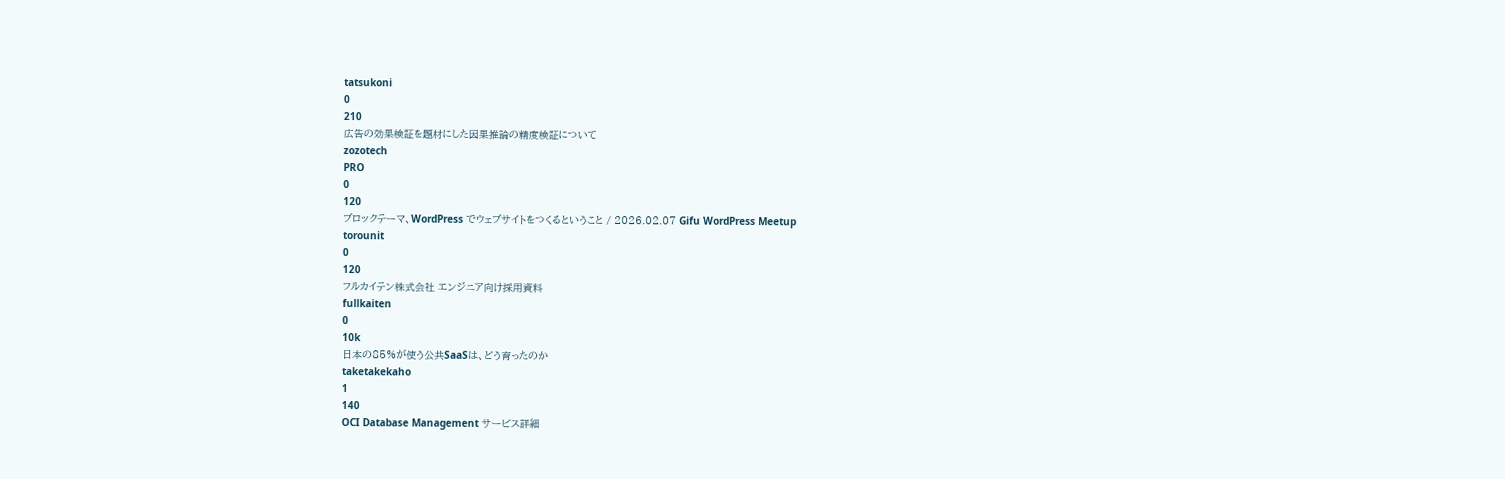tatsukoni
0
210
広告の効果検証を題材にした因果推論の精度検証について
zozotech
PRO
0
120
ブロックテーマ、WordPress でウェブサイトをつくるということ / 2026.02.07 Gifu WordPress Meetup
torounit
0
120
フルカイテン株式会社 エンジニア向け採用資料
fullkaiten
0
10k
日本の85%が使う公共SaaSは、どう育ったのか
taketakekaho
1
140
OCI Database Management サービス詳細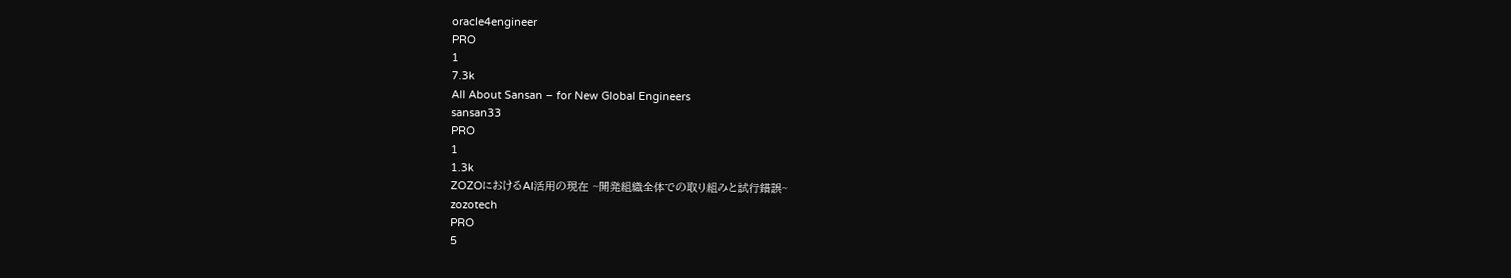oracle4engineer
PRO
1
7.3k
All About Sansan – for New Global Engineers
sansan33
PRO
1
1.3k
ZOZOにおけるAI活用の現在 ~開発組織全体での取り組みと試行錯誤~
zozotech
PRO
5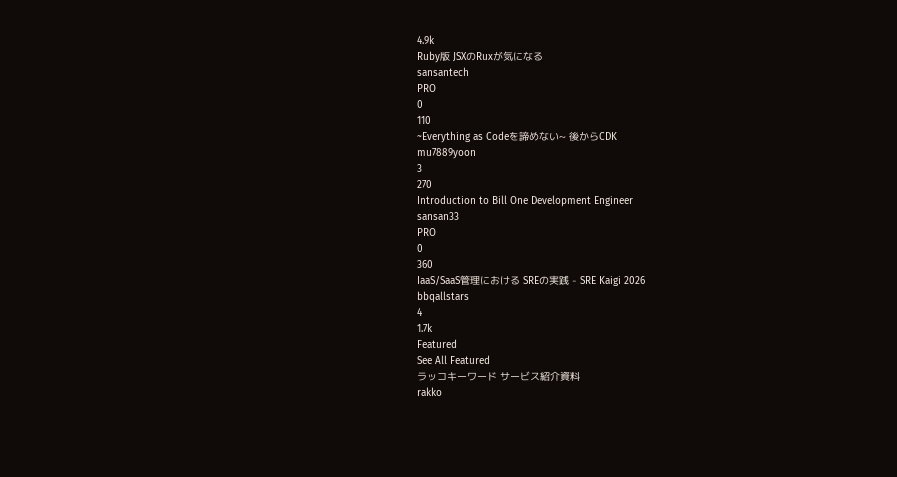4.9k
Ruby版 JSXのRuxが気になる
sansantech
PRO
0
110
~Everything as Codeを諦めない~ 後からCDK
mu7889yoon
3
270
Introduction to Bill One Development Engineer
sansan33
PRO
0
360
IaaS/SaaS管理における SREの実践 - SRE Kaigi 2026
bbqallstars
4
1.7k
Featured
See All Featured
ラッコキーワード サービス紹介資料
rakko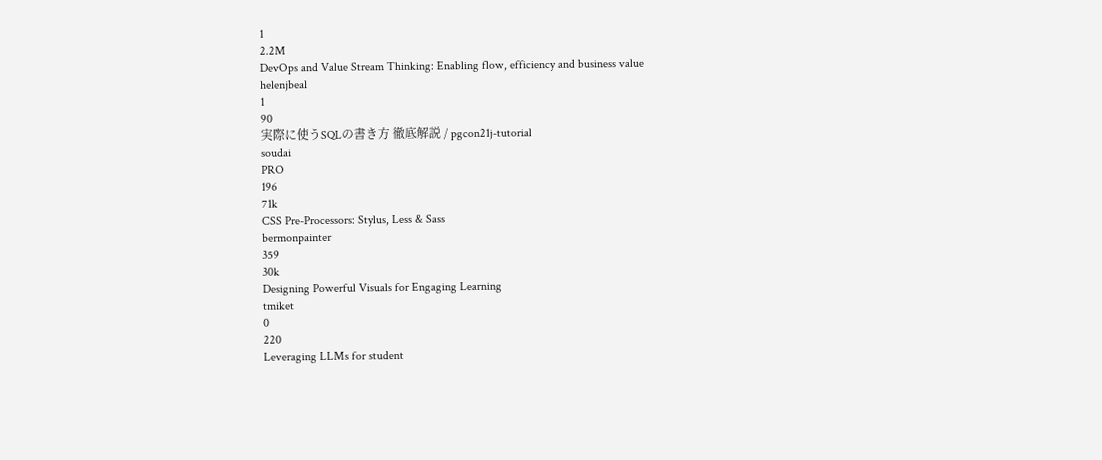1
2.2M
DevOps and Value Stream Thinking: Enabling flow, efficiency and business value
helenjbeal
1
90
実際に使うSQLの書き方 徹底解説 / pgcon21j-tutorial
soudai
PRO
196
71k
CSS Pre-Processors: Stylus, Less & Sass
bermonpainter
359
30k
Designing Powerful Visuals for Engaging Learning
tmiket
0
220
Leveraging LLMs for student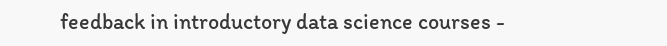feedback in introductory data science courses -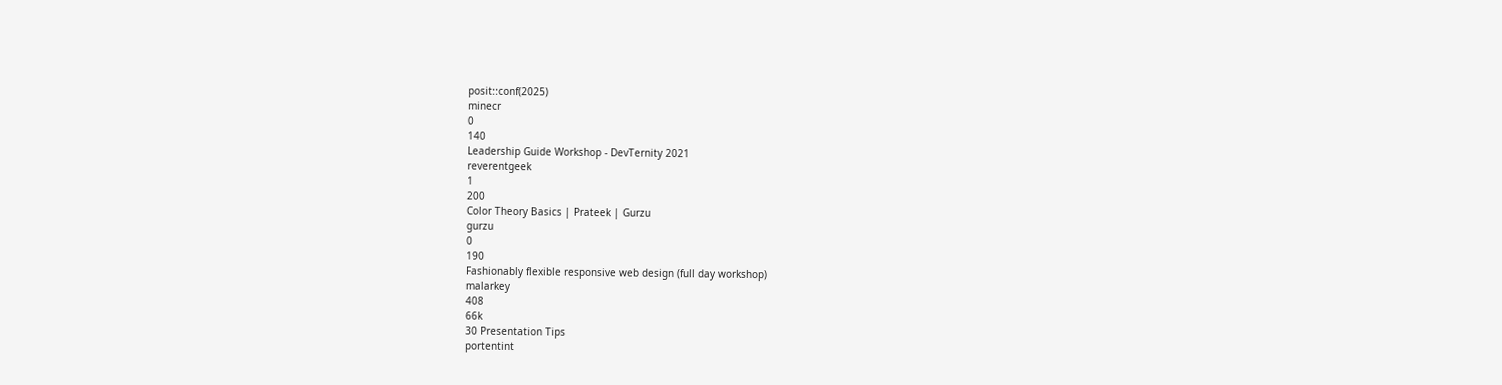posit::conf(2025)
minecr
0
140
Leadership Guide Workshop - DevTernity 2021
reverentgeek
1
200
Color Theory Basics | Prateek | Gurzu
gurzu
0
190
Fashionably flexible responsive web design (full day workshop)
malarkey
408
66k
30 Presentation Tips
portentint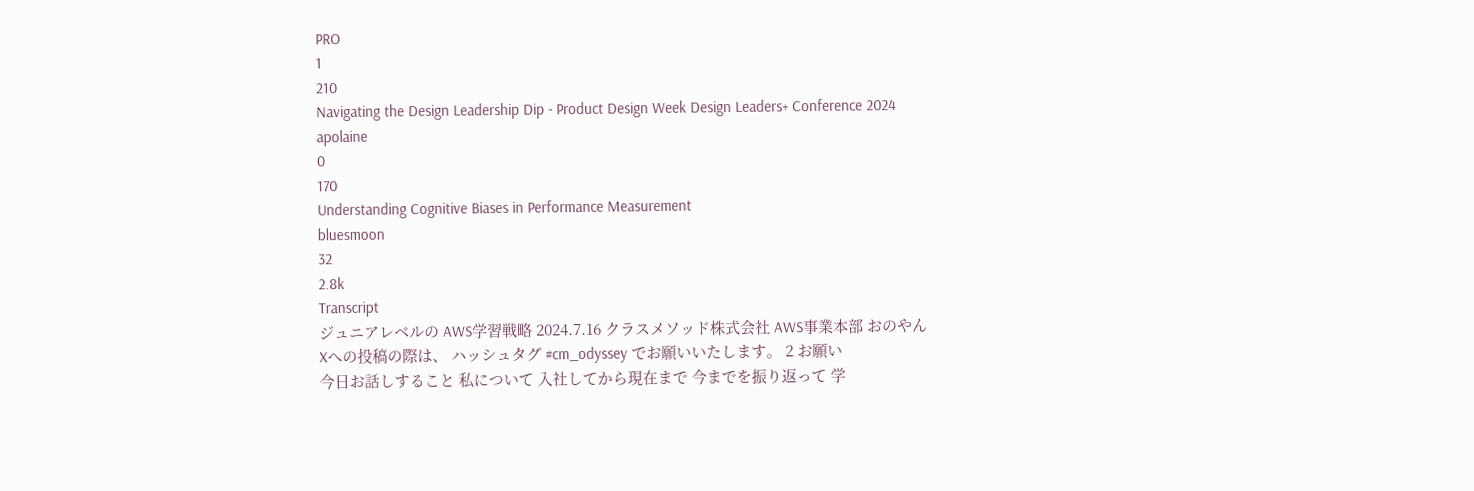PRO
1
210
Navigating the Design Leadership Dip - Product Design Week Design Leaders+ Conference 2024
apolaine
0
170
Understanding Cognitive Biases in Performance Measurement
bluesmoon
32
2.8k
Transcript
ジュニアレベルの AWS学習戦略 2024.7.16 クラスメソッド株式会社 AWS事業本部 おのやん
Xへの投稿の際は、 ハッシュタグ #cm_odyssey でお願いいたします。 2 お願い
今⽇お話しすること 私について ⼊社してから現在まで 今までを振り返って 学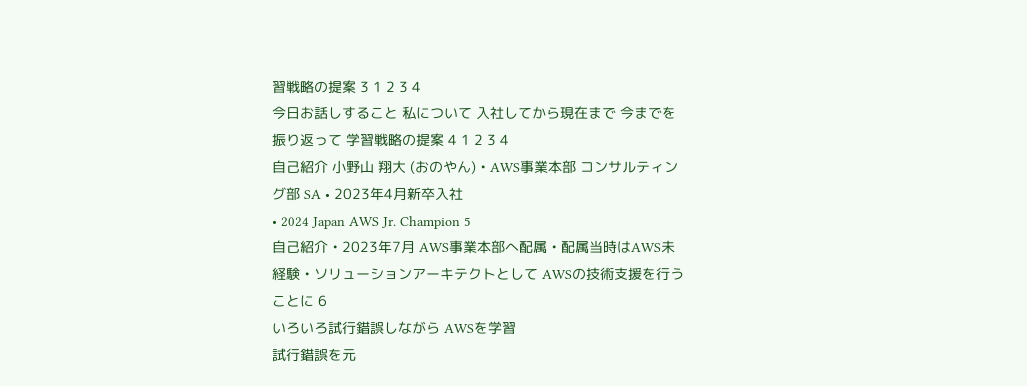習戦略の提案 3 1 2 3 4
今⽇お話しすること 私について ⼊社してから現在まで 今までを振り返って 学習戦略の提案 4 1 2 3 4
⾃⼰紹介 ⼩野⼭ 翔⼤ (おのやん) • AWS事業本部 コンサルティング部 SA • 2023年4⽉新卒⼊社
• 2024 Japan AWS Jr. Champion 5
⾃⼰紹介 • 2023年7⽉ AWS事業本部へ配属 • 配属当時はAWS未経験 • ソリューションアーキテクトとして AWSの技術⽀援を⾏うことに 6
いろいろ試⾏錯誤しながら AWSを学習
試⾏錯誤を元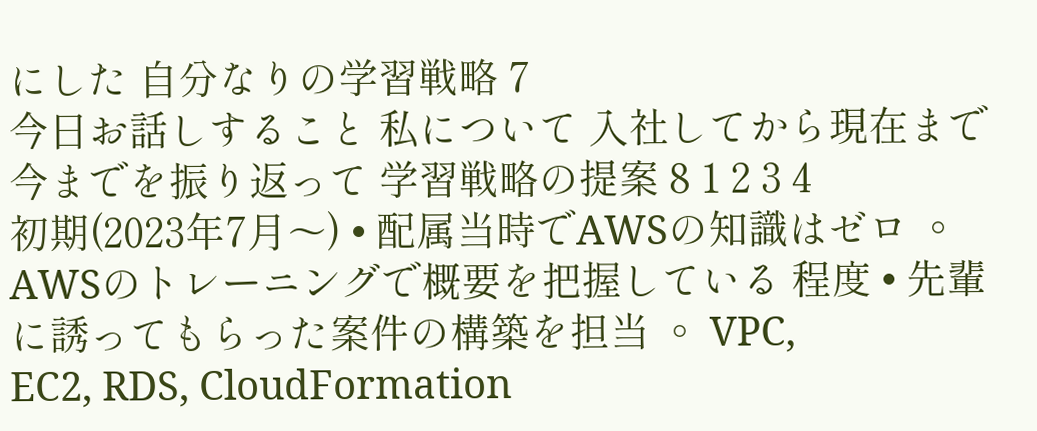にした ⾃分なりの学習戦略 7
今⽇お話しすること 私について ⼊社してから現在まで 今までを振り返って 学習戦略の提案 8 1 2 3 4
初期(2023年7⽉〜) • 配属当時でAWSの知識はゼロ ◦ AWSのトレーニングで概要を把握している 程度 • 先輩に誘ってもらった案件の構築を担当 ◦ VPC,
EC2, RDS, CloudFormation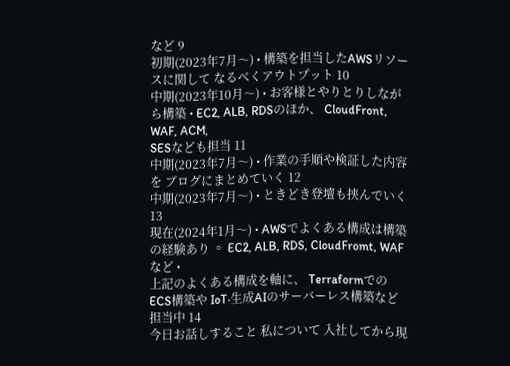など 9
初期(2023年7⽉〜) • 構築を担当したAWSリソースに関して なるべくアウトプット 10
中期(2023年10⽉〜) • お客様とやりとりしながら構築 • EC2, ALB, RDSのほか、 CloudFront, WAF, ACM,
SESなども担当 11
中期(2023年7⽉〜) • 作業の⼿順や検証した内容を ブログにまとめていく 12
中期(2023年7⽉〜) • ときどき登壇も挟んでいく 13
現在(2024年1⽉〜) • AWSでよくある構成は構築の経験あり ◦ EC2, ALB, RDS, CloudFromt, WAFなど •
上記のよくある構成を軸に、 TerraformでのECS構築や IoT‧⽣成AIのサーバーレス構築など担当中 14
今⽇お話しすること 私について ⼊社してから現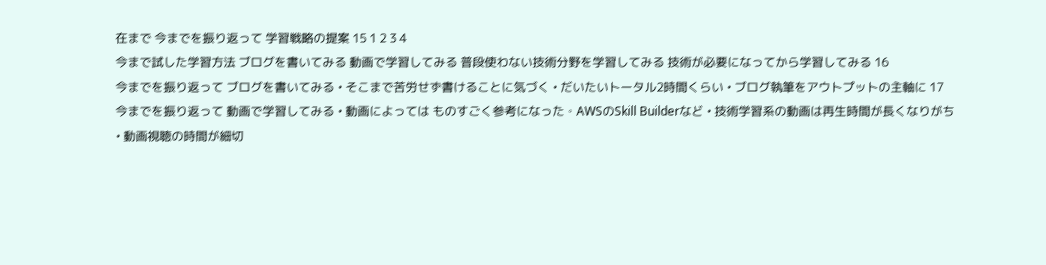在まで 今までを振り返って 学習戦略の提案 15 1 2 3 4
今まで試した学習⽅法 ブログを書いてみる 動画で学習してみる 普段使わない技術分野を学習してみる 技術が必要になってから学習してみる 16
今までを振り返って ブログを書いてみる • そこまで苦労せず書けることに気づく • だいたいトータル2時間くらい • ブログ執筆をアウトプットの主軸に 17
今までを振り返って 動画で学習してみる • 動画によっては ものすごく参考になった ◦ AWSのSkill Builderなど • 技術学習系の動画は再⽣時間が⻑くなりがち
• 動画視聴の時間が細切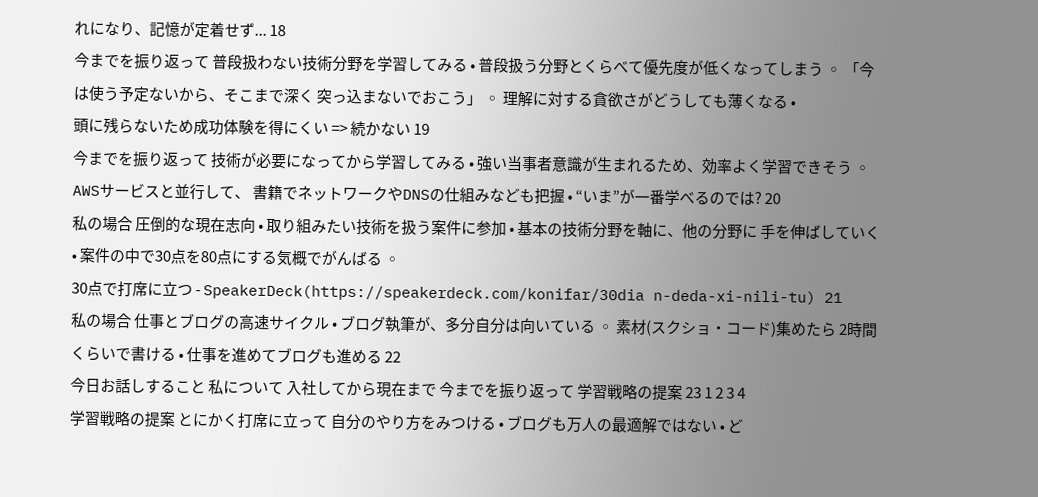れになり、記憶が定着せず... 18
今までを振り返って 普段扱わない技術分野を学習してみる • 普段扱う分野とくらべて優先度が低くなってしまう ◦ 「今は使う予定ないから、そこまで深く 突っ込まないでおこう」 ◦ 理解に対する貪欲さがどうしても薄くなる •
頭に残らないため成功体験を得にくい => 続かない 19
今までを振り返って 技術が必要になってから学習してみる • 強い当事者意識が⽣まれるため、効率よく学習できそう ◦ AWSサービスと並⾏して、 書籍でネットワークやDNSの仕組みなども把握 • “いま”が⼀番学べるのでは? 20
私の場合 圧倒的な現在志向 • 取り組みたい技術を扱う案件に参加 • 基本の技術分野を軸に、他の分野に ⼿を伸ばしていく • 案件の中で30点を80点にする気概でがんばる ◦
30点で打席に⽴つ - SpeakerDeck(https://speakerdeck.com/konifar/30dia n-deda-xi-nili-tu) 21
私の場合 仕事とブログの⾼速サイクル • ブログ執筆が、多分⾃分は向いている ◦ 素材(スクショ‧コード)集めたら 2時間くらいで書ける • 仕事を進めてブログも進める 22
今⽇お話しすること 私について ⼊社してから現在まで 今までを振り返って 学習戦略の提案 23 1 2 3 4
学習戦略の提案 とにかく打席に⽴って ⾃分のやり⽅をみつける • ブログも万⼈の最適解ではない • ど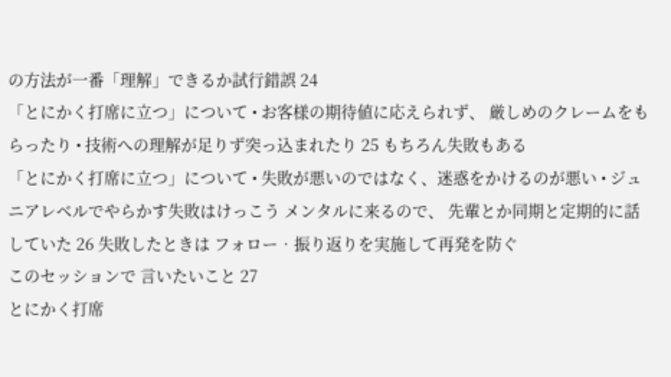の⽅法が⼀番「理解」できるか試⾏錯誤 24
「とにかく打席に⽴つ」について • お客様の期待値に応えられず、 厳しめのクレームをもらったり • 技術への理解が⾜りず突っ込まれたり 25 もちろん失敗もある
「とにかく打席に⽴つ」について • 失敗が悪いのではなく、迷惑をかけるのが悪い • ジュニアレベルでやらかす失敗はけっこう メンタルに来るので、 先輩とか同期と定期的に話していた 26 失敗したときは フォロー‧振り返りを実施して再発を防ぐ
このセッションで ⾔いたいこと 27
とにかく打席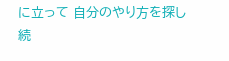に⽴って ⾃分のやり⽅を探し続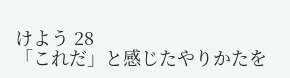けよう 28
「これだ」と感じたやりかたを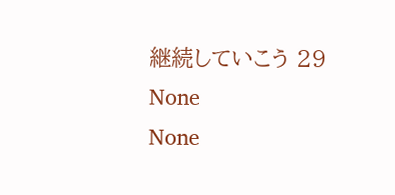継続していこう 29
None
None